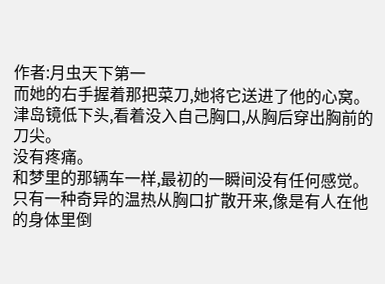作者:月虫天下第一
而她的右手握着那把菜刀,她将它送进了他的心窝。
津岛镜低下头,看着没入自己胸口,从胸后穿出胸前的刀尖。
没有疼痛。
和梦里的那辆车一样,最初的一瞬间没有任何感觉。
只有一种奇异的温热从胸口扩散开来,像是有人在他的身体里倒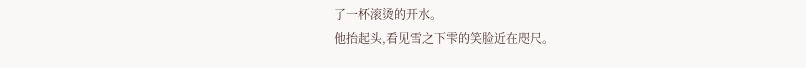了一杯滚烫的开水。
他抬起头,看见雪之下雫的笑脸近在咫尺。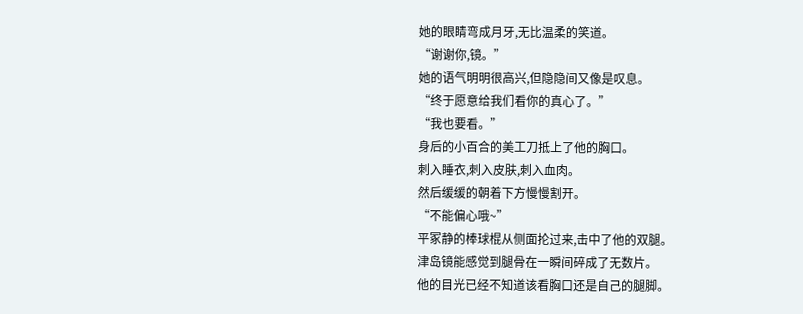她的眼睛弯成月牙,无比温柔的笑道。
“谢谢你,镜。”
她的语气明明很高兴,但隐隐间又像是叹息。
“终于愿意给我们看你的真心了。”
“我也要看。”
身后的小百合的美工刀抵上了他的胸口。
刺入睡衣,刺入皮肤,刺入血肉。
然后缓缓的朝着下方慢慢割开。
“不能偏心哦~”
平冢静的棒球棍从侧面抡过来,击中了他的双腿。
津岛镜能感觉到腿骨在一瞬间碎成了无数片。
他的目光已经不知道该看胸口还是自己的腿脚。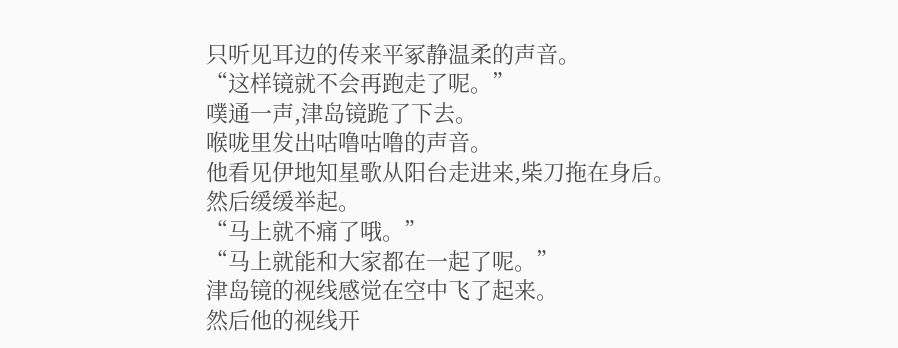只听见耳边的传来平冢静温柔的声音。
“这样镜就不会再跑走了呢。”
噗通一声,津岛镜跪了下去。
喉咙里发出咕噜咕噜的声音。
他看见伊地知星歌从阳台走进来,柴刀拖在身后。
然后缓缓举起。
“马上就不痛了哦。”
“马上就能和大家都在一起了呢。”
津岛镜的视线感觉在空中飞了起来。
然后他的视线开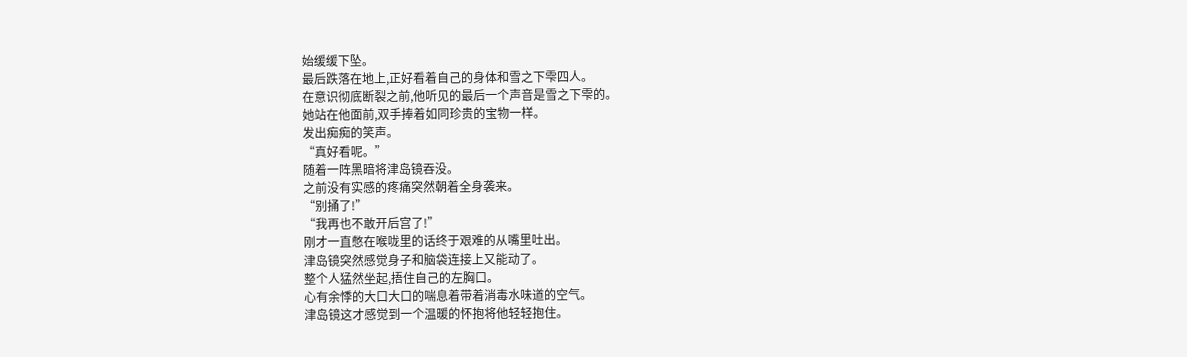始缓缓下坠。
最后跌落在地上,正好看着自己的身体和雪之下雫四人。
在意识彻底断裂之前,他听见的最后一个声音是雪之下雫的。
她站在他面前,双手捧着如同珍贵的宝物一样。
发出痴痴的笑声。
“真好看呢。”
随着一阵黑暗将津岛镜吞没。
之前没有实感的疼痛突然朝着全身袭来。
“别捅了!”
“我再也不敢开后宫了!”
刚才一直憋在喉咙里的话终于艰难的从嘴里吐出。
津岛镜突然感觉身子和脑袋连接上又能动了。
整个人猛然坐起,捂住自己的左胸口。
心有余悸的大口大口的喘息着带着消毒水味道的空气。
津岛镜这才感觉到一个温暖的怀抱将他轻轻抱住。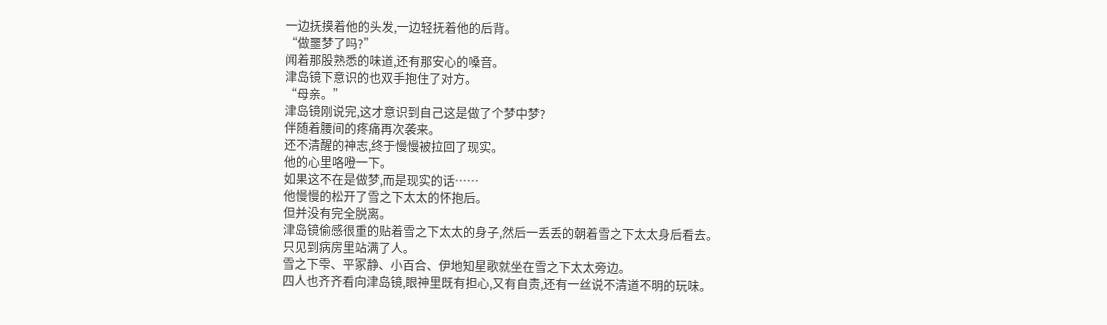一边抚摸着他的头发,一边轻抚着他的后背。
“做噩梦了吗?”
闻着那股熟悉的味道,还有那安心的嗓音。
津岛镜下意识的也双手抱住了对方。
“母亲。”
津岛镜刚说完,这才意识到自己这是做了个梦中梦?
伴随着腰间的疼痛再次袭来。
还不清醒的神志,终于慢慢被拉回了现实。
他的心里咯噔一下。
如果这不在是做梦,而是现实的话……
他慢慢的松开了雪之下太太的怀抱后。
但并没有完全脱离。
津岛镜偷感很重的贴着雪之下太太的身子,然后一丢丢的朝着雪之下太太身后看去。
只见到病房里站满了人。
雪之下雫、平冢静、小百合、伊地知星歌就坐在雪之下太太旁边。
四人也齐齐看向津岛镜,眼神里既有担心,又有自责,还有一丝说不清道不明的玩味。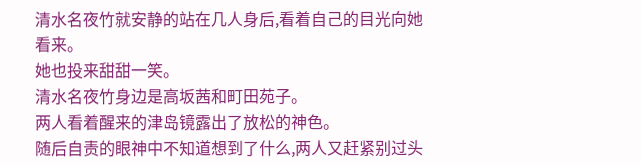清水名夜竹就安静的站在几人身后,看着自己的目光向她看来。
她也投来甜甜一笑。
清水名夜竹身边是高坂茜和町田苑子。
两人看着醒来的津岛镜露出了放松的神色。
随后自责的眼神中不知道想到了什么,两人又赶紧别过头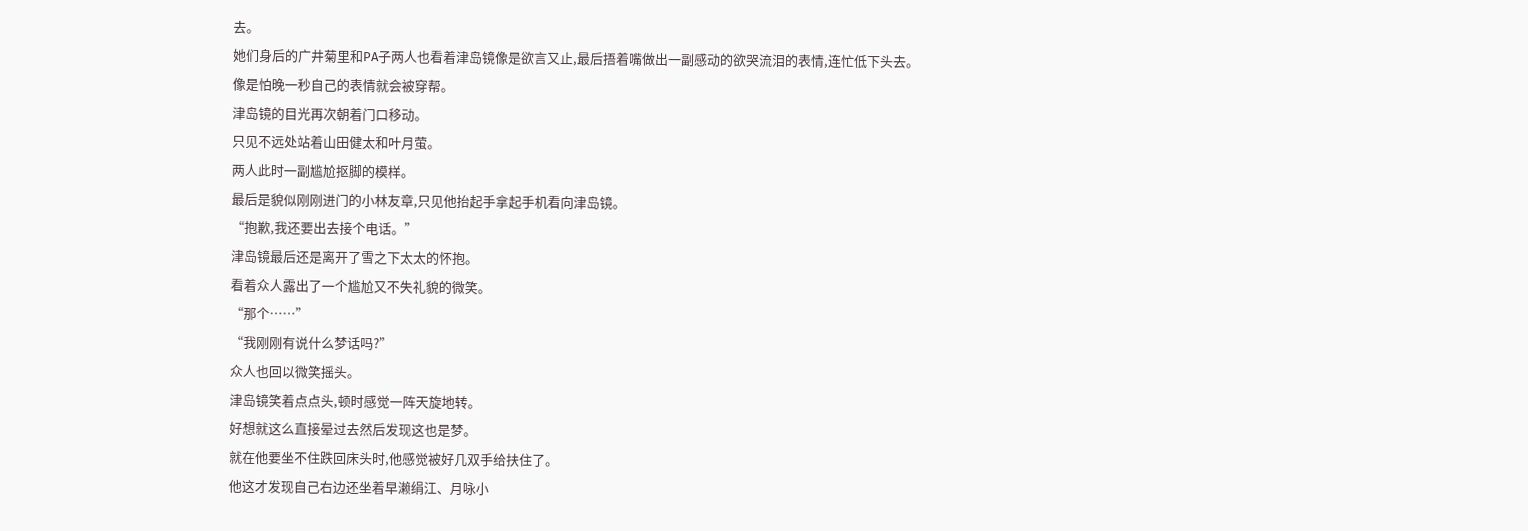去。
她们身后的广井菊里和PA子两人也看着津岛镜像是欲言又止,最后捂着嘴做出一副感动的欲哭流泪的表情,连忙低下头去。
像是怕晚一秒自己的表情就会被穿帮。
津岛镜的目光再次朝着门口移动。
只见不远处站着山田健太和叶月萤。
两人此时一副尴尬抠脚的模样。
最后是貌似刚刚进门的小林友章,只见他抬起手拿起手机看向津岛镜。
“抱歉,我还要出去接个电话。”
津岛镜最后还是离开了雪之下太太的怀抱。
看着众人露出了一个尴尬又不失礼貌的微笑。
“那个……”
“我刚刚有说什么梦话吗?”
众人也回以微笑摇头。
津岛镜笑着点点头,顿时感觉一阵天旋地转。
好想就这么直接晕过去然后发现这也是梦。
就在他要坐不住跌回床头时,他感觉被好几双手给扶住了。
他这才发现自己右边还坐着早濑绢江、月咏小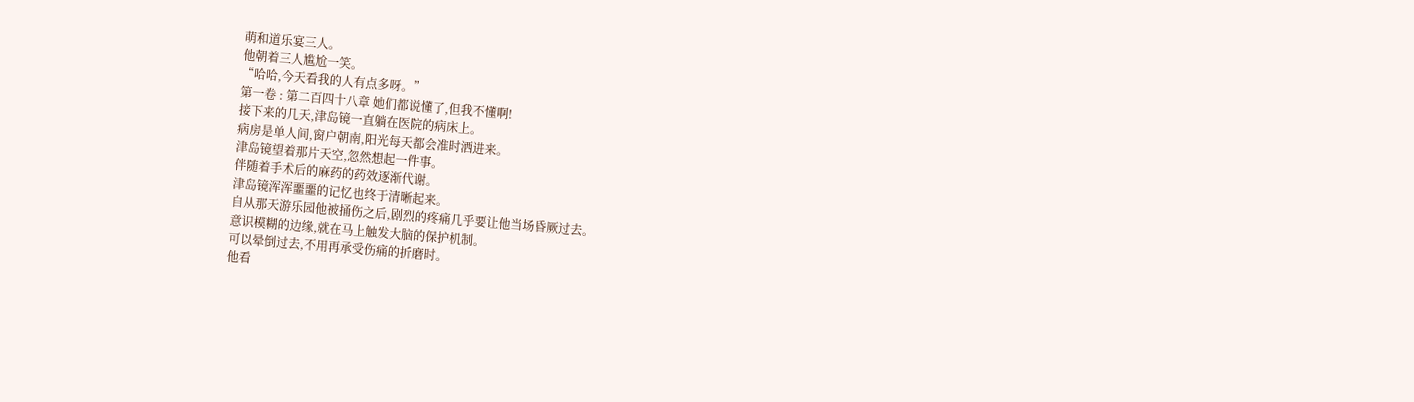萌和道乐宴三人。
他朝着三人尴尬一笑。
“哈哈,今天看我的人有点多呀。”
第一卷 : 第二百四十八章 她们都说懂了,但我不懂啊!
接下来的几天,津岛镜一直躺在医院的病床上。
病房是单人间,窗户朝南,阳光每天都会准时洒进来。
津岛镜望着那片天空,忽然想起一件事。
伴随着手术后的麻药的药效逐渐代谢。
津岛镜浑浑噩噩的记忆也终于清晰起来。
自从那天游乐园他被捅伤之后,剧烈的疼痛几乎要让他当场昏厥过去。
意识模糊的边缘,就在马上触发大脑的保护机制。
可以晕倒过去,不用再承受伤痛的折磨时。
他看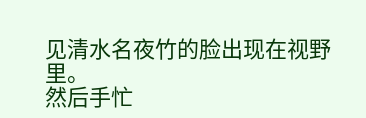见清水名夜竹的脸出现在视野里。
然后手忙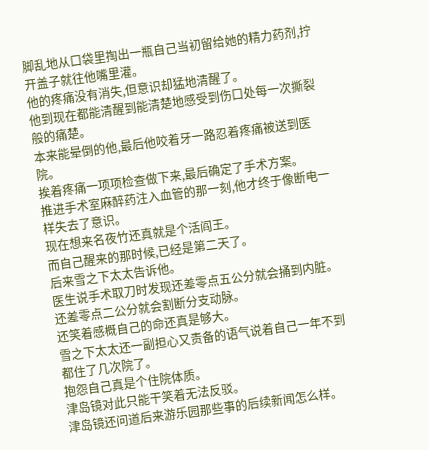脚乱地从口袋里掏出一瓶自己当初留给她的精力药剂,拧开盖子就往他嘴里灌。
他的疼痛没有消失,但意识却猛地清醒了。
他到现在都能清醒到能清楚地感受到伤口处每一次撕裂般的痛楚。
本来能晕倒的他,最后他咬着牙一路忍着疼痛被送到医院。
挨着疼痛一项项检查做下来,最后确定了手术方案。
推进手术室麻醉药注入血管的那一刻,他才终于像断电一样失去了意识。
现在想来名夜竹还真就是个活阎王。
而自己醒来的那时候,已经是第二天了。
后来雪之下太太告诉他。
医生说手术取刀时发现还差零点五公分就会捅到内脏。
还差零点二公分就会割断分支动脉。
还笑着感概自己的命还真是够大。
雪之下太太还一副担心又责备的语气说着自己一年不到都住了几次院了。
抱怨自己真是个住院体质。
津岛镜对此只能干笑着无法反驳。
津岛镜还问道后来游乐园那些事的后续新闻怎么样。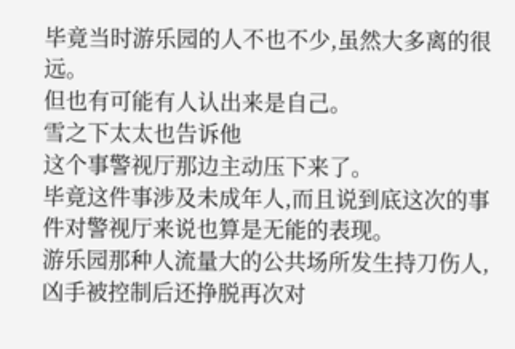毕竟当时游乐园的人不也不少,虽然大多离的很远。
但也有可能有人认出来是自己。
雪之下太太也告诉他
这个事警视厅那边主动压下来了。
毕竟这件事涉及未成年人,而且说到底这次的事件对警视厅来说也算是无能的表现。
游乐园那种人流量大的公共场所发生持刀伤人,凶手被控制后还挣脱再次对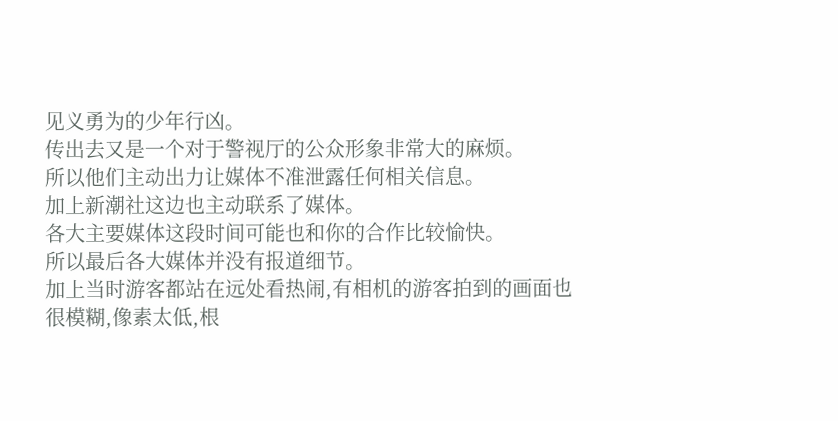见义勇为的少年行凶。
传出去又是一个对于警视厅的公众形象非常大的麻烦。
所以他们主动出力让媒体不准泄露任何相关信息。
加上新潮社这边也主动联系了媒体。
各大主要媒体这段时间可能也和你的合作比较愉快。
所以最后各大媒体并没有报道细节。
加上当时游客都站在远处看热闹,有相机的游客拍到的画面也很模糊,像素太低,根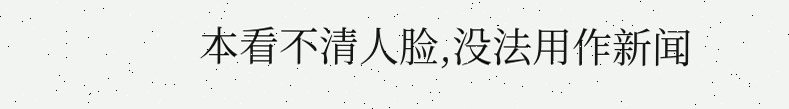本看不清人脸,没法用作新闻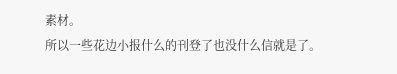素材。
所以一些花边小报什么的刊登了也没什么信就是了。